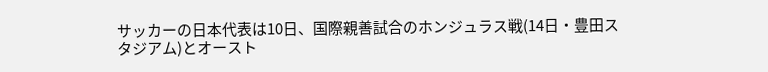サッカーの日本代表は10日、国際親善試合のホンジュラス戦(14日・豊田スタジアム)とオースト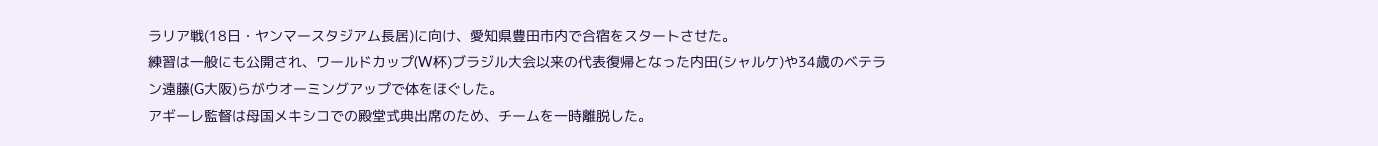ラリア戦(18日・ヤンマースタジアム長居)に向け、愛知県豊田市内で合宿をスタートさせた。
練習は一般にも公開され、ワールドカップ(W杯)ブラジル大会以来の代表復帰となった内田(シャルケ)や34歳のベテラン遠藤(G大阪)らがウオーミングアップで体をほぐした。
アギーレ監督は母国メキシコでの殿堂式典出席のため、チームを一時離脱した。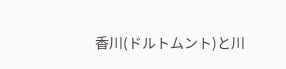香川(ドルトムント)と川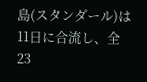島(スタンダール)は11日に合流し、全23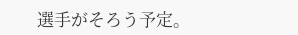選手がそろう予定。